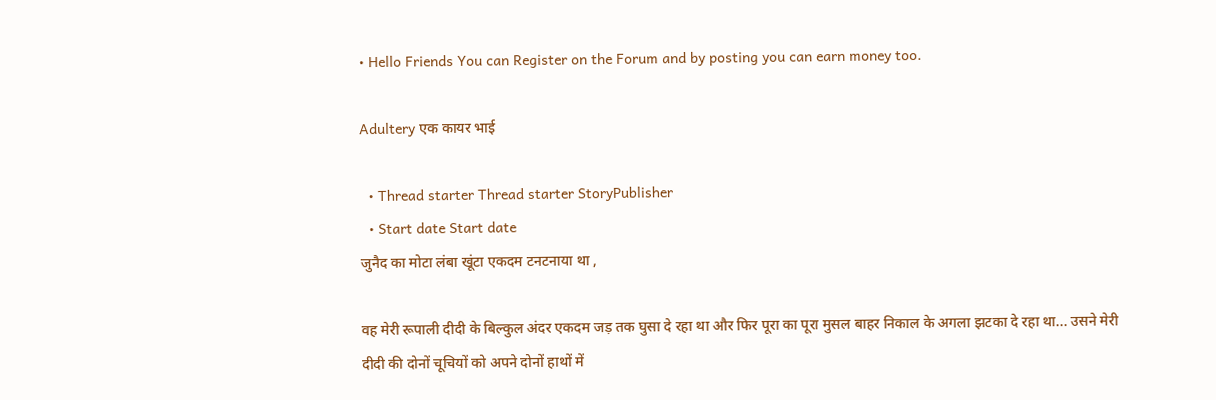• Hello Friends You can Register on the Forum and by posting you can earn money too.

Adultery एक कायर भाई

  • Thread starter Thread starter StoryPublisher
  • Start date Start date
जुनैद का मोटा लंबा खूंटा एकदम टनटनाया था ,

वह मेरी रूपाली दीदी के बिल्कुल अंदर एकदम जड़ तक घुसा दे रहा था और फिर पूरा का पूरा मुसल बाहर निकाल के अगला झटका दे रहा था... उसने मेरी दीदी की दोनों चूचियों को अपने दोनों हाथों में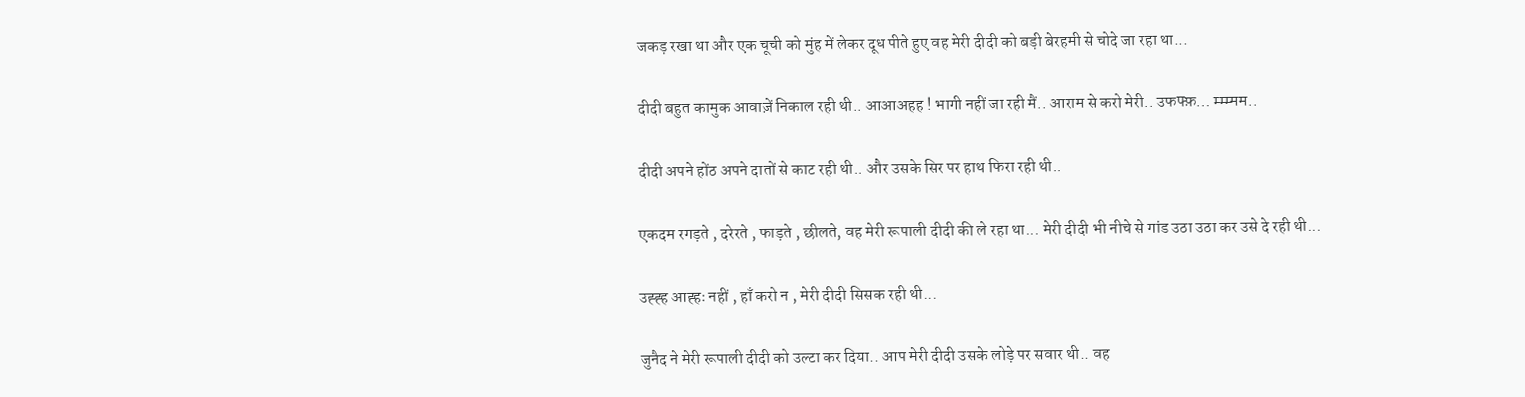जकड़ रखा था और एक चूची को मुंह में लेकर दूध पीते हुए वह मेरी दीदी को बड़ी बेरहमी से चोदे जा रहा था...

दीदी बहुत कामुक आवाज़ें निकाल रही थी.. आआअहह ! भागी नहीं जा रही मैं.. आराम से करो मेरी.. उफफ्फ़… म्‍म्म्मम..

दीदी अपने होंठ अपने दातों से काट रही थी.. और उसके सिर पर हाथ फिरा रही थी..

एकदम रगड़ते , दरेरते , फाड़ते , छीलते, वह मेरी रूपाली दीदी की ले रहा था... मेरी दीदी भी नीचे से गांड उठा उठा कर उसे दे रही थी...

उह्ह्ह आह्हः नहीं , हाँ करो न , मेरी दीदी सिसक रही थी...

जुनैद ने मेरी रूपाली दीदी को उल्टा कर दिया.. आप मेरी दीदी उसके लोड़े पर सवार थी.. वह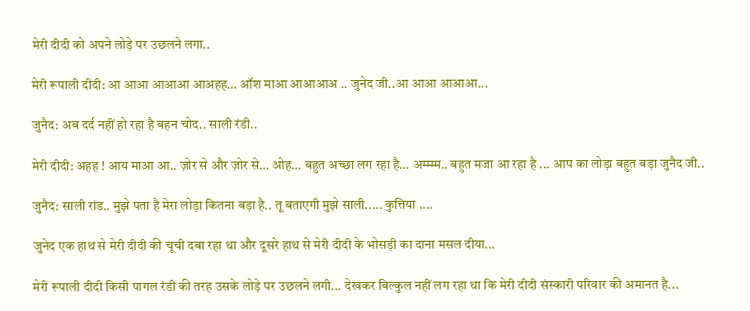मेरी दीदी को अपने लोड़े पर उछलने लगा..

मेरी रूपाली दीदी: आ आआ आआआ आअहह… ऑश माआ आआआअ .. जुनेद जी..आ आआ आआआ...

जुनैद: अब दर्द नहीं हो रहा है बहन चोद.. साली रंडी..

मेरी दीदी: अहह ! आय माआ आ.. ज़ोर से और ज़ोर से… ओह… बहुत अच्छा लग रहा है… अम्‍म्म्म.. बहुत मजा आ रहा है ... आप का लोड़ा बहुत बड़ा जुनैद जी..

जुनैद: साली रांड.. मुझे पता है मेरा लोड़ा कितना बड़ा है.. तू बताएगी मुझे साली..... कुत्तिया ....

जुनेद एक हाथ से मेरी दीदी की चूची दबा रहा था और दूसरे हाथ से मेरी दीदी के भोसड़ी का दाना मसल दीया...

मेरी रूपाली दीदी किसी पागल रंडी की तरह उसके लोड़े पर उछलने लगी... देखकर बिल्कुल नहीं लग रहा था कि मेरी दीदी संस्कारी परिवार की अमानत है...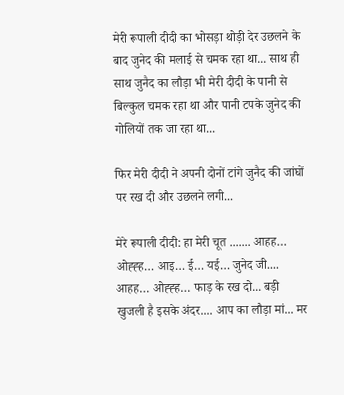मेरी रूपाली दीदी का भोसड़ा थोड़ी देर उछलने के बाद जुनेद की मलाई से चमक रहा था... साथ ही साथ जुनैद का लौड़ा भी मेरी दीदी के पानी से बिल्कुल चमक रहा था और पानी टपके जुनेद की गोलियों तक जा रहा था...

फिर मेरी दीदी ने अपनी दोनों टांगे जुनैद की जांघों पर रख दी और उछलने लगी...

मेरे रूपाली दीदी: हा मेरी चूत ....... आहह… ओह्ह्ह… आइ… ई… यई… जुनेद जी.... आहह… ओह्ह्ह… फाड़ के रख दो... बड़ी खुजली है इसके अंदर.... आप का लौड़ा मां... मर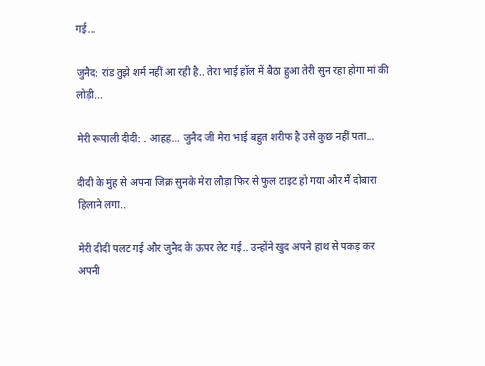गई...

जुनैद: रांड तुझे शर्म नहीं आ रही है.. तेरा भाई हॉल में बैठा हुआ तेरी सुन रहा होगा मां की लोड़ी...

मेरी रूपाली दीदी: . आहह… जुनैद जी मेरा भाई बहुत शरीफ है उसे कुछ नहीं पता...

दीदी के मुंह से अपना जिक्र सुनके मेरा लौड़ा फिर से फुल टाइट हो गया और मैं दोबारा हिलाने लगा..

मेरी दीदी पलट गई और जुनैद के ऊपर लेट गई.. उन्होंने खुद अपने हाथ से पकड़ कर अपनी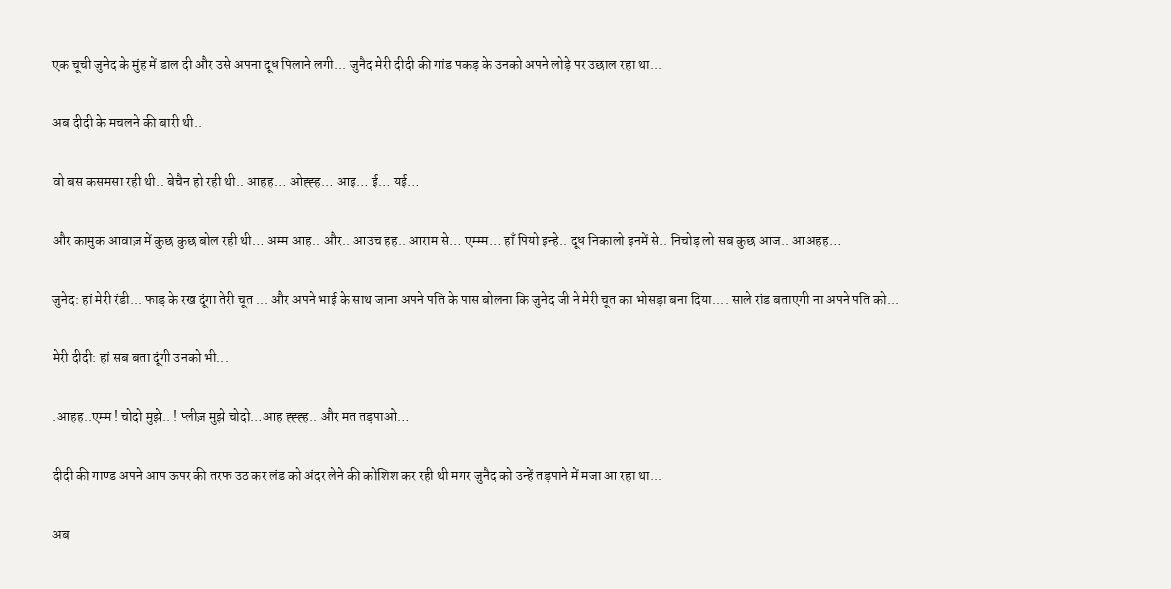एक चूची जुनेद के मुंह में डाल दी और उसे अपना दूध पिलाने लगी... जुनैद मेरी दीदी की गांड पकड़ के उनको अपने लोड़े पर उछाल रहा था...

अब दीदी के मचलने की बारी थी..

वो बस कसमसा रही थी.. बेचैन हो रही थी.. आहह… ओह्ह्ह… आइ… ई… यई…

और कामुक आवाज़ में कुछ कुछ बोल रही थी… अम्म आह.. और.. आउच हह.. आराम से… एम्म्म… हाँ पियो इन्हे.. दूध निकालो इनमें से.. निचोड़ लो सब कुछ आज.. आअहह…

जुनेद: हां मेरी रंडी... फाड़ के रख दूंगा तेरी चूत ... और अपने भाई के साथ जाना अपने पति के पास बोलना कि जुनेद जी ने मेरी चूत का भोसड़ा बना दिया.... साले रांड बताएगी ना अपने पति को...

मेरी दीदी: हां सब बता दूंगी उनको भी...

.आहह..एम्म ! चोदो मुझे.. ! प्लीज़ मुझे चोदो…आह ह्ह्ह्ह.. और मत तड़पाओ…

दीदी की गाण्ड अपने आप ऊपर की तरफ उठ कर लंड को अंदर लेने की कोशिश कर रही थी मगर जुनैद को उन्हें तड़पाने में मजा आ रहा था...

अब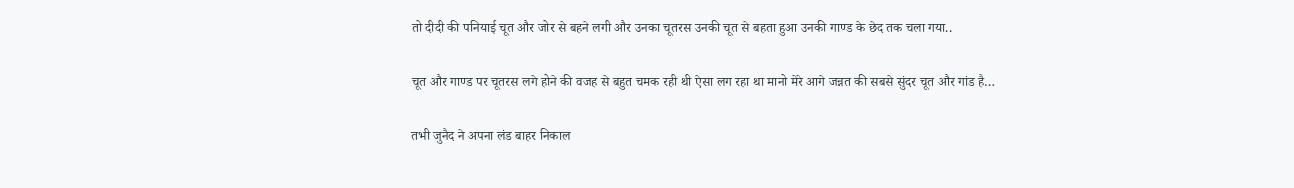तो दीदी की पनियाई चूत और जोर से बहने लगी और उनका चूतरस उनकी चूत से बहता हुआ उनकी गाण्ड के छेद तक चला गया..

चूत और गाण्ड पर चूतरस लगे होने की वजह से बहुत चमक रही थी ऐसा लग रहा था मानो मेरे आगे जन्नत की सबसे सुंदर चूत और गांड है…

तभी जुनैद ने अपना लंड बाहर निकाल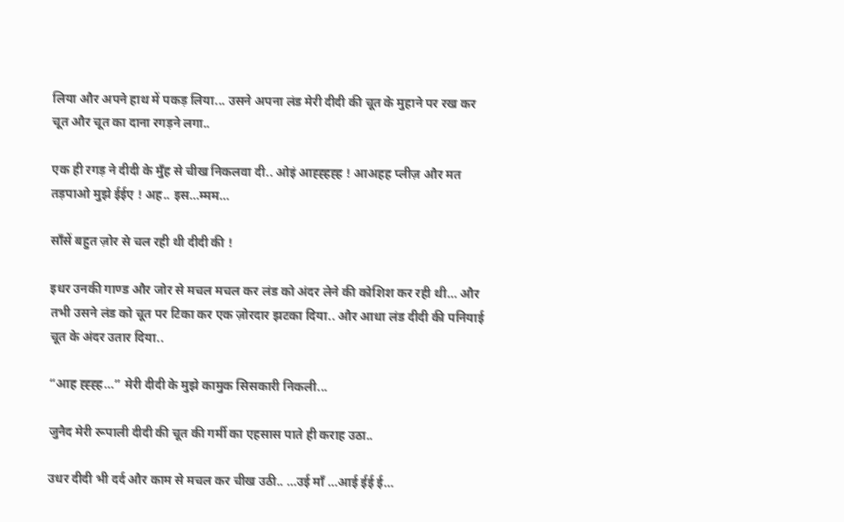लिया और अपने हाथ में पकड़ लिया... उसने अपना लंड मेरी दीदी की चूत के मुहाने पर रख कर चूत और चूत का दाना रगड़ने लगा..

एक ही रगड़ ने दीदी के मुँह से चीख निकलवा दी.. ओइं आह्ह्हह्ह ! आअहह प्लीज़ और मत तड़पाओ मुझे ईईए ! अह.. इस…म्‍मम…

साँसें बहुत ज़ोर से चल रही थी दीदी की !

इधर उनकी गाण्ड और जोर से मचल मचल कर लंड को अंदर लेने की कोशिश कर रही थी… और तभी उसने लंड को चूत पर टिका कर एक ज़ोरदार झटका दिया.. और आधा लंड दीदी की पनियाई चूत के अंदर उतार दिया..

“आह ह्ह्ह्ह…” मेरी दीदी के मुझे कामुक सिसकारी निकली...

जुनैद मेरी रूपाली दीदी की चूत की गर्मी का एहसास पाते ही कराह उठा..

उधर दीदी भी दर्द और काम से मचल कर चीख उठी.. …उई माँ …आई ईई ई…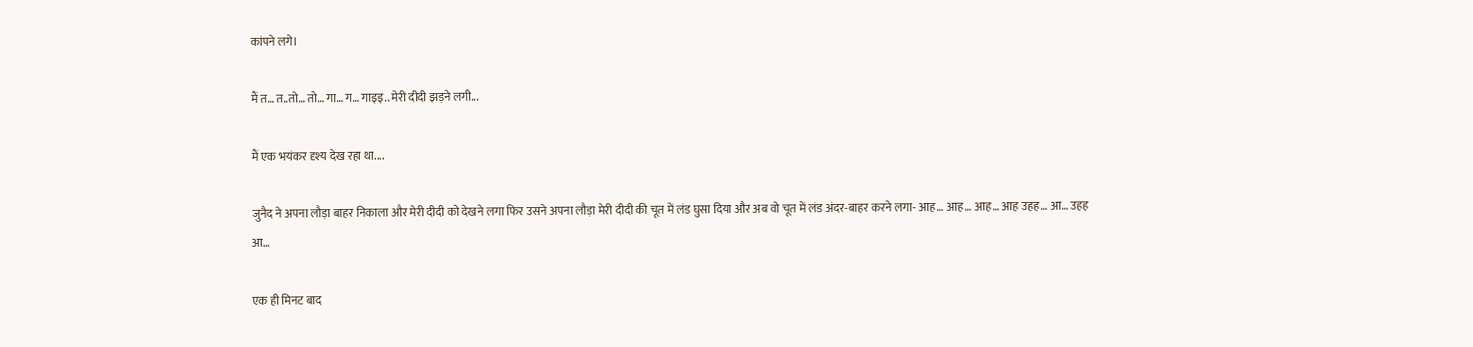कांपने लगे।

मैं त… त..तो… तो… गा… ग… गाइइ.. मेरी दीदी झड़ने लगी...

मैं एक भयंकर दृश्य देख रहा था....

जुनैद ने अपना लौड़ा बाहर निकाला और मेरी दीदी को देखने लगा फिर उसने अपना लौड़ा मेरी दीदी की चूत में लंड घुसा दिया और अब वो चूत में लंड अंदर-बाहर करने लगा- आह… आह… आह… आह उहह… आ… उहह आ…

एक ही मिनट बाद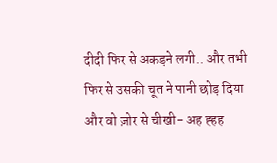दीदी फिर से अकड़ने लगी.. और तभी फिर से उसकी चूत ने पानी छोड़ दिया और वो ज़ोर से चीखी- अह ह्हह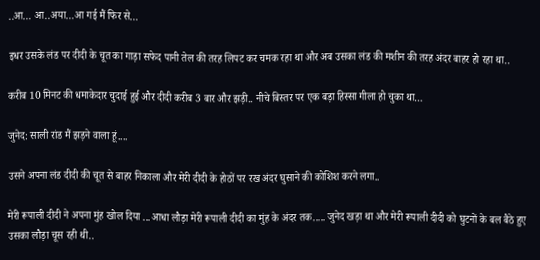..आ… आ..अया…आ गई मैं फिर से…

इधर उसके लंड पर दीदी के चूत का गाड़ा सफेद पानी तेल की तरह लिपट कर चमक रहा था और अब उसका लंड की मशीन की तरह अंदर बाहर हो रहा था..

करीब 10 मिनट की धमाकेदार चुदाई हुई और दीदी करीब 3 बार और झड़ी.. नीचे बिस्तर पर एक बड़ा हिस्सा गीला हो चुका था…

जुनेद: साली रांड मैं झड़ने वाला हूं....

उसने अपना लंड दीदी की चूत से बाहर निकाला और मेरी दीदी के होठों पर रख अंदर घुसाने की कोशिश करने लगा..

मेरी रूपाली दीदी ने अपना मुंह खोल दिया ...आधा लौड़ा मेरी रूपाली दीदी का मुंह के अंदर तक..... जुनेद खड़ा था और मेरी रूपाली दीदी को घुटनों के बल बैठे हुए उसका लौड़ा चूस रही थी..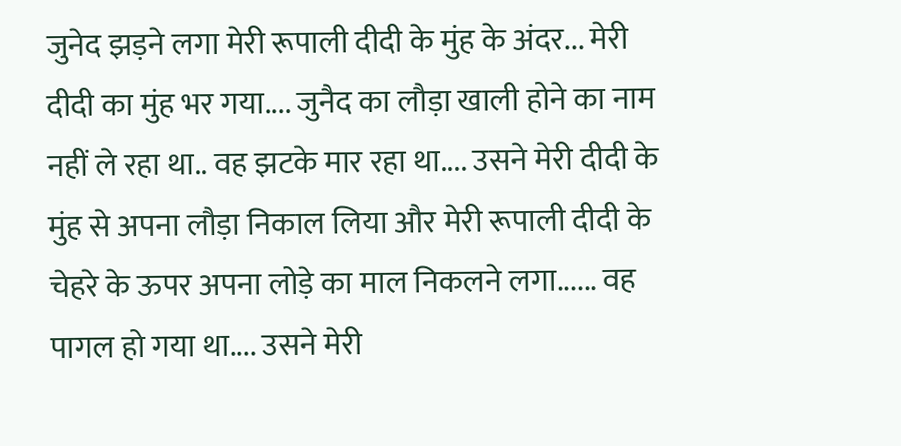जुनेद झड़ने लगा मेरी रूपाली दीदी के मुंह के अंदर... मेरी दीदी का मुंह भर गया.... जुनैद का लौड़ा खाली होने का नाम नहीं ले रहा था.. वह झटके मार रहा था.... उसने मेरी दीदी के मुंह से अपना लौड़ा निकाल लिया और मेरी रूपाली दीदी के चेहरे के ऊपर अपना लोड़े का माल निकलने लगा...... वह पागल हो गया था.... उसने मेरी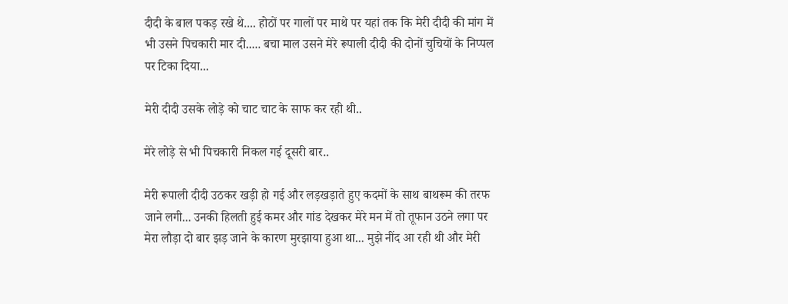दीदी के बाल पकड़ रखे थे.... होठों पर गालों पर माथे पर यहां तक कि मेरी दीदी की मांग में भी उसने पिचकारी मार दी..... बचा माल उसने मेरे रूपाली दीदी की दोनों चुचियों के निप्पल पर टिका दिया...

मेरी दीदी उसके लोड़े को चाट चाट के साफ कर रही थी..

मेरे लोड़े से भी पिचकारी निकल गई दूसरी बार..

मेरी रूपाली दीदी उठकर खड़ी हो गई और लड़खड़ाते हुए कदमों के साथ बाथरूम की तरफ जाने लगी... उनकी हिलती हुई कमर और गांड देखकर मेरे मन में तो तूफान उठने लगा पर मेरा लौड़ा दो बार झड़ जाने के कारण मुरझाया हुआ था... मुझे नींद आ रही थी और मेरी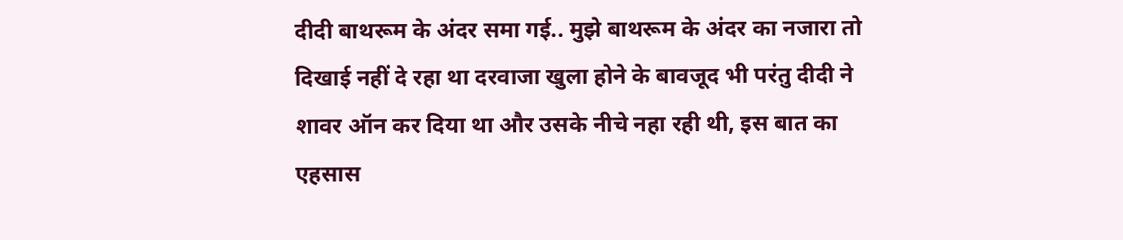दीदी बाथरूम के अंदर समा गई.. मुझे बाथरूम के अंदर का नजारा तो दिखाई नहीं दे रहा था दरवाजा खुला होने के बावजूद भी परंतु दीदी ने शावर ऑन कर दिया था और उसके नीचे नहा रही थी, इस बात का एहसास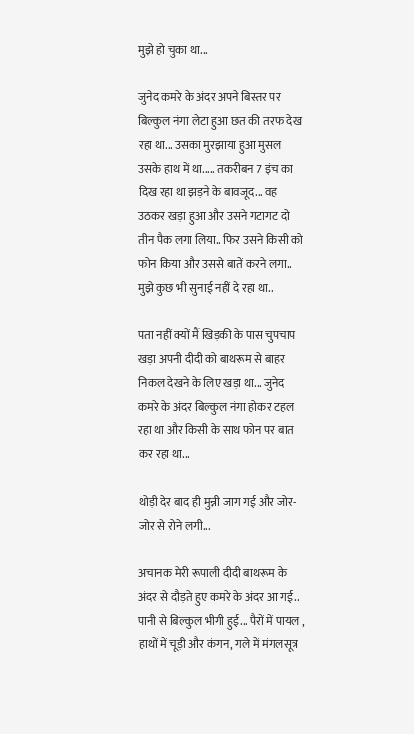मुझे हो चुका था...

जुनेद कमरे के अंदर अपने बिस्तर पर बिल्कुल नंगा लेटा हुआ छत की तरफ देख रहा था... उसका मुरझाया हुआ मुसल उसके हाथ में था..... तकरीबन 7 इंच का दिख रहा था झड़ने के बावजूद... वह उठकर खड़ा हुआ और उसने गटागट दो तीन पैक लगा लिया.. फिर उसने किसी को फोन किया और उससे बातें करने लगा.. मुझे कुछ भी सुनाई नहीं दे रहा था..

पता नहीं क्यों मैं खिड़की के पास चुपचाप खड़ा अपनी दीदी को बाथरूम से बाहर निकल देखने के लिए खड़ा था... जुनेद कमरे के अंदर बिल्कुल नंगा होकर टहल रहा था और किसी के साथ फोन पर बात कर रहा था...

थोड़ी देर बाद ही मुन्नी जाग गई और जोर-जोर से रोने लगी...

अचानक मेरी रूपाली दीदी बाथरूम के अंदर से दौड़ते हुए कमरे के अंदर आ गई.. पानी से बिल्कुल भीगी हुई... पैरों में पायल , हाथों में चूड़ी और कंगन, गले में मंगलसूत्र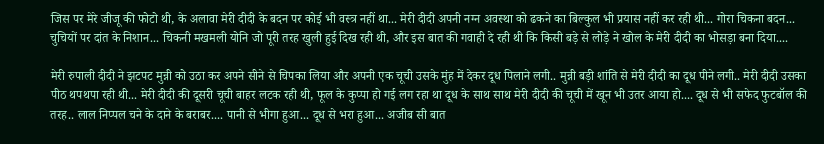जिस पर मेरे जीजू की फोटो थी, के अलावा मेरी दीदी के बदन पर कोई भी वस्त्र नहीं था... मेरी दीदी अपनी नग्न अवस्था को ढकने का बिल्कुल भी प्रयास नहीं कर रही थी... गोरा चिकना बदन... चुचियों पर दांत के निशान... चिकनी मखमली योनि जो पूरी तरह खुली हुई दिख रही थी, और इस बात की गवाही दे रही थी कि किसी बड़े से लोड़े ने खोल के मेरी दीदी का भोसड़ा बना दिया....

मेरी रुपाली दीदी ने झटपट मुन्नी को उठा कर अपने सीने से चिपका लिया और अपनी एक चूची उसके मुंह में देकर दूध पिलाने लगी.. मुन्नी बड़ी शांति से मेरी दीदी का दूध पीने लगी.. मेरी दीदी उसका पीठ थपथपा रही थी... मेरी दीदी की दूसरी चूची बाहर लटक रही थी, फूल के कुप्पा हो गई लग रहा था दूध के साथ साथ मेरी दीदी की चूची में खून भी उतर आया हो.... दूध से भी सफेद फुटबॉल की तरह.. लाल निप्पल चने के दाने के बराबर.... पानी से भीगा हुआ... दूध से भरा हुआ... अजीब सी बात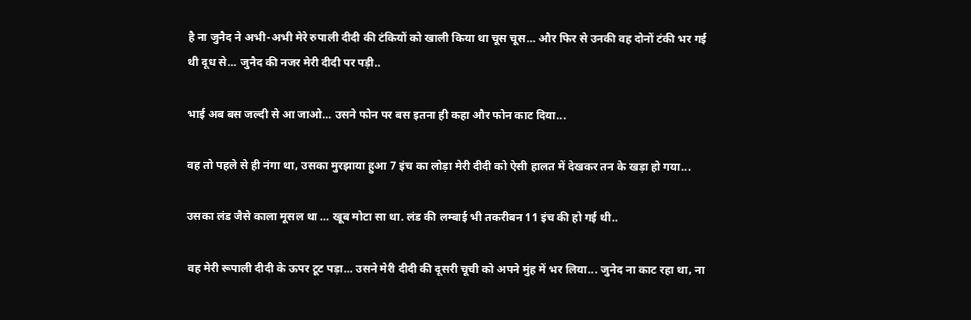है ना जुनैद ने अभी-अभी मेरे रुपाली दीदी की टंकियों को खाली किया था चूस चूस... और फिर से उनकी वह दोनों टंकी भर गई थी दूध से... जुनैद की नजर मेरी दीदी पर पड़ी..

भाई अब बस जल्दी से आ जाओ... उसने फोन पर बस इतना ही कहा और फोन काट दिया...

वह तो पहले से ही नंगा था, उसका मुरझाया हुआ 7 इंच का लोड़ा मेरी दीदी को ऐसी हालत में देखकर तन के खड़ा हो गया...

उसका लंड जैसे काला मूसल था … खूब मोटा सा था. लंड की लम्बाई भी तकरीबन 11 इंच की हो गई थी..

वह मेरी रूपाली दीदी के ऊपर टूट पड़ा... उसने मेरी दीदी की दूसरी चूची को अपने मुंह में भर लिया... जुनेद ना काट रहा था, ना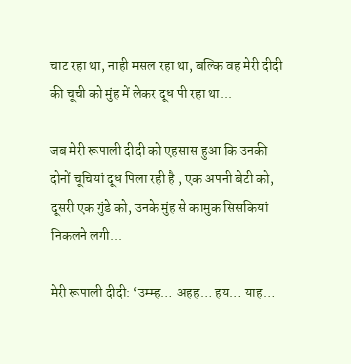चाट रहा था, नाही मसल रहा था, बल्कि वह मेरी दीदी की चूची को मुंह में लेकर दूध पी रहा था...

जब मेरी रूपाली दीदी को एहसास हुआ कि उनकी दोनों चूचियां दूध पिला रही है , एक अपनी बेटी को, दूसरी एक गुंडे को, उनके मुंह से कामुक सिसकियां निकलने लगी...

मेरी रूपाली दीदी: ‘उम्म्ह… अहह… हय… याह…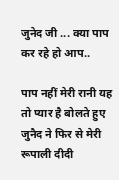जुनेद जी ... क्या पाप कर रहे हो आप..

पाप नहीं मेरी रानी यह तो प्यार है बोलते हुए जुनैद ने फिर से मेरी रूपाली दीदी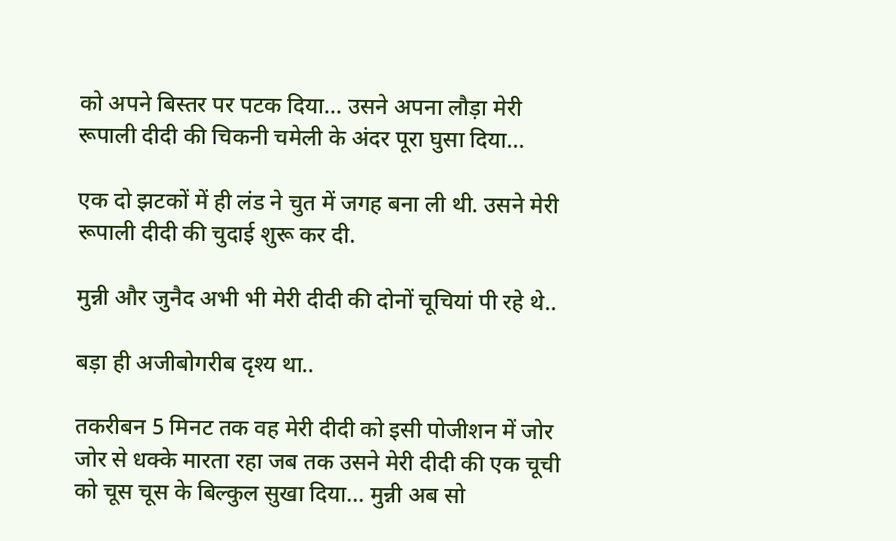को अपने बिस्तर पर पटक दिया... उसने अपना लौड़ा मेरी रूपाली दीदी की चिकनी चमेली के अंदर पूरा घुसा दिया...

एक दो झटकों में ही लंड ने चुत में जगह बना ली थी. उसने मेरी रूपाली दीदी की चुदाई शुरू कर दी.

मुन्नी और जुनैद अभी भी मेरी दीदी की दोनों चूचियां पी रहे थे..

बड़ा ही अजीबोगरीब दृश्य था..

तकरीबन 5 मिनट तक वह मेरी दीदी को इसी पोजीशन में जोर जोर से धक्के मारता रहा जब तक उसने मेरी दीदी की एक चूची को चूस चूस के बिल्कुल सुखा दिया... मुन्नी अब सो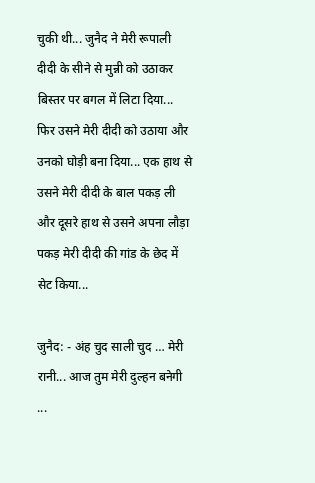चुकी थी... जुनैद ने मेरी रूपाली दीदी के सीने से मुन्नी को उठाकर बिस्तर पर बगल में लिटा दिया... फिर उसने मेरी दीदी को उठाया और उनको घोड़ी बना दिया... एक हाथ से उसने मेरी दीदी के बाल पकड़ ली और दूसरे हाथ से उसने अपना लौड़ा पकड़ मेरी दीदी की गांड के छेद में सेट किया...

जुनैद: - अंह चुद साली चुद … मेरी रानी... आज तुम मेरी दुल्हन बनेगी ...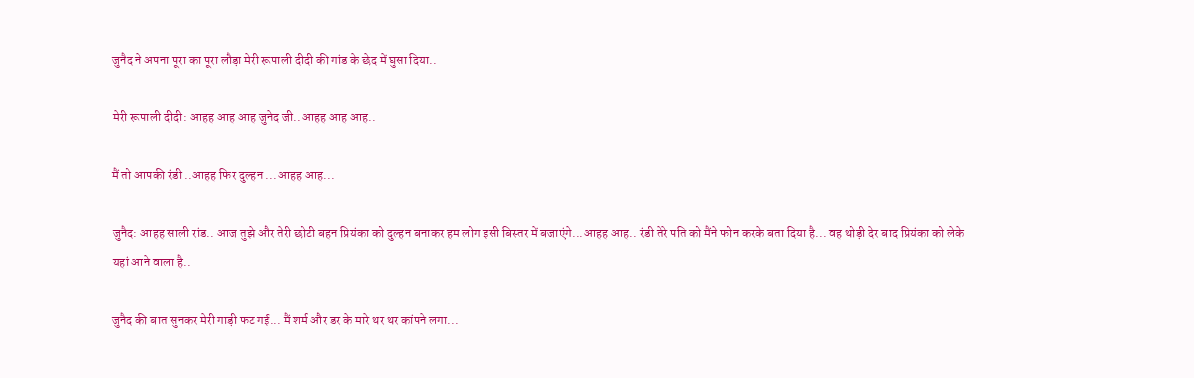जुनैद ने अपना पूरा का पूरा लौड़ा मेरी रूपाली दीदी की गांड के छेद में घुसा दिया..

मेरी रूपाली दीदी: आहह आह आह जुनेद जी..आहह आह आह..

मैं तो आपकी रंडी ..आहह फिर दुल्हन ...आहह आह...

जुनैद: आहह साली रांड.. आज तुझे और तेरी छोटी बहन प्रियंका को दुल्हन बनाकर हम लोग इसी बिस्तर में बजाएंगे...आहह आह.. रंडी तेरे पति को मैंने फोन करके बता दिया है... वह थोड़ी देर बाद प्रियंका को लेके यहां आने वाला है..

जुनैद की बात सुनकर मेरी गाड़ी फट गई... मैं शर्म और डर के मारे थर थर कांपने लगा...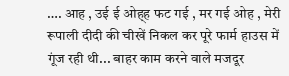…. आह , उई ई ओह्ह फट गई , मर गई ओह , मेरी रूपाली दीदी की चीखें निकल कर पूरे फार्म हाउस में गूंज रही थी... बाहर काम करने वाले मजदूर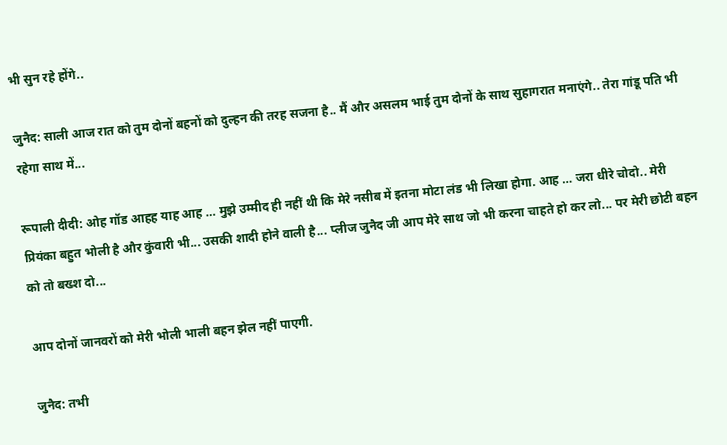भी सुन रहे होंगे..

जुनैद: साली आज रात को तुम दोनों बहनों को दुल्हन की तरह सजना है.. मैं और असलम भाई तुम दोनों के साथ सुहागरात मनाएंगे.. तेरा गांडू पति भी रहेगा साथ में...

रूपाली दीदी: ओह गॉड आहह याह आह … मुझे उम्मीद ही नहीं थी कि मेरे नसीब में इतना मोटा लंड भी लिखा होगा. आह … जरा धीरे चोदो.. मेरी प्रियंका बहुत भोली है और कुंवारी भी... उसकी शादी होने वाली है... प्लीज जुनैद जी आप मेरे साथ जो भी करना चाहते हो कर लो... पर मेरी छोटी बहन को तो बख्श दो...

आप दोनों जानवरों को मेरी भोली भाली बहन झेल नहीं पाएगी.

जुनैद: तभी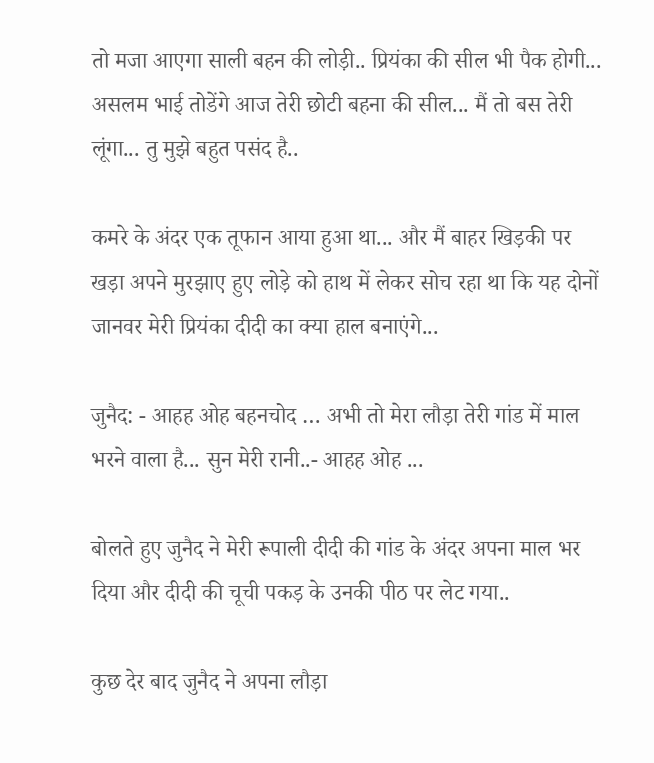तो मजा आएगा साली बहन की लोड़ी.. प्रियंका की सील भी पैक होगी... असलम भाई तोडेंगे आज तेरी छोटी बहना की सील... मैं तो बस तेरी लूंगा... तु मुझे बहुत पसंद है..

कमरे के अंदर एक तूफान आया हुआ था... और मैं बाहर खिड़की पर खड़ा अपने मुरझाए हुए लोड़े को हाथ में लेकर सोच रहा था कि यह दोनों जानवर मेरी प्रियंका दीदी का क्या हाल बनाएंगे...

जुनैद: - आहह ओह बहनचोद … अभी तो मेरा लौड़ा तेरी गांड में माल भरने वाला है... सुन मेरी रानी..- आहह ओह ...

बोलते हुए जुनैद ने मेरी रूपाली दीदी की गांड के अंदर अपना माल भर दिया और दीदी की चूची पकड़ के उनकी पीठ पर लेट गया..

कुछ देर बाद जुनैद ने अपना लौड़ा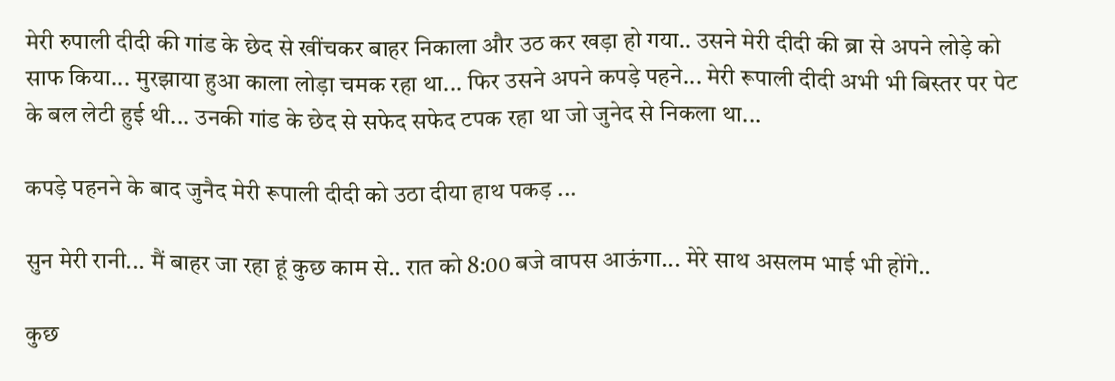मेरी रुपाली दीदी की गांड के छेद से खींचकर बाहर निकाला और उठ कर खड़ा हो गया.. उसने मेरी दीदी की ब्रा से अपने लोड़े को साफ किया... मुरझाया हुआ काला लोड़ा चमक रहा था... फिर उसने अपने कपड़े पहने... मेरी रूपाली दीदी अभी भी बिस्तर पर पेट के बल लेटी हुई थी... उनकी गांड के छेद से सफेद सफेद टपक रहा था जो जुनेद से निकला था...

कपड़े पहनने के बाद जुनैद मेरी रूपाली दीदी को उठा दीया हाथ पकड़ ...

सुन मेरी रानी... मैं बाहर जा रहा हूं कुछ काम से.. रात को 8:00 बजे वापस आऊंगा... मेरे साथ असलम भाई भी होंगे..

कुछ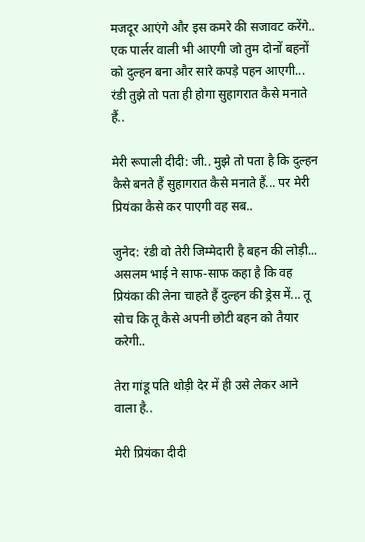मजदूर आएंगे और इस कमरे की सजावट करेंगे.. एक पार्लर वाली भी आएगी जो तुम दोनों बहनों को दुल्हन बना और सारे कपड़े पहन आएगी... रंडी तुझे तो पता ही होगा सुहागरात कैसे मनाते हैं..

मेरी रूपाली दीदी: जी.. मुझे तो पता है कि दुल्हन कैसे बनते हैं सुहागरात कैसे मनाते हैं... पर मेरी प्रियंका कैसे कर पाएगी वह सब..

जुनेद: रंडी वो तेरी जिम्मेदारी है बहन की लोड़ी... असलम भाई ने साफ-साफ कहा है कि वह प्रियंका की लेना चाहते हैं दुल्हन की ड्रेस में... तू सोच कि तू कैसे अपनी छोटी बहन को तैयार करेगी..

तेरा गांडू पति थोड़ी देर में ही उसे लेकर आने वाला है..

मेरी प्रियंका दीदी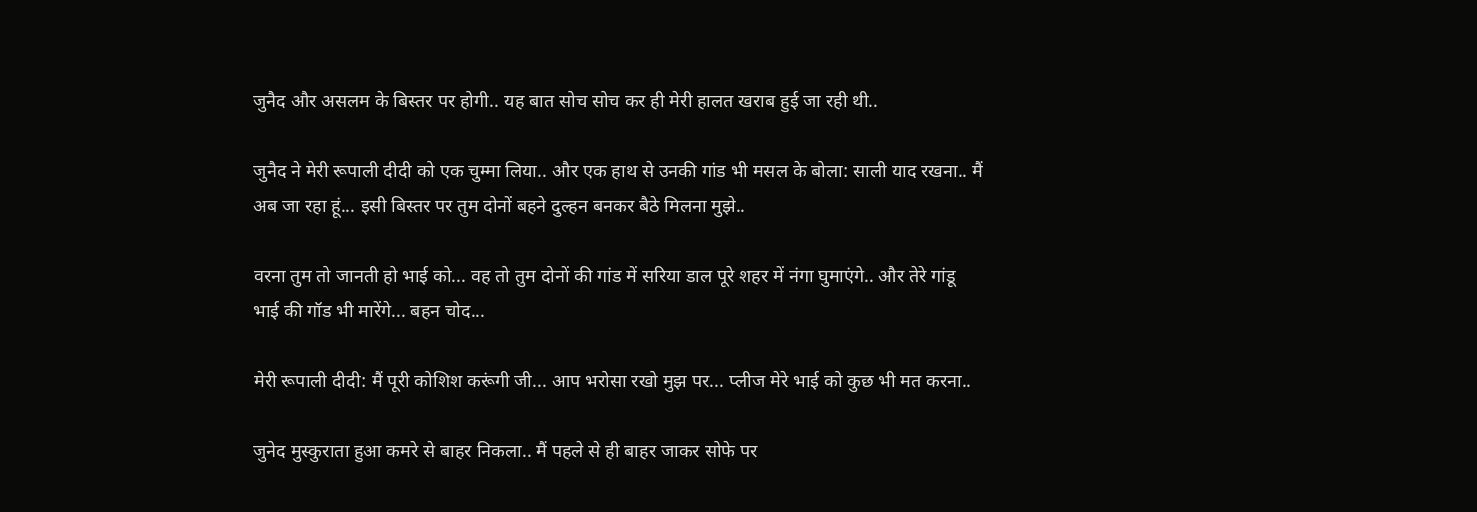जुनैद और असलम के बिस्तर पर होगी.. यह बात सोच सोच कर ही मेरी हालत खराब हुई जा रही थी..

जुनैद ने मेरी रूपाली दीदी को एक चुम्मा लिया.. और एक हाथ से उनकी गांड भी मसल के बोला: साली याद रखना.. मैं अब जा रहा हूं... इसी बिस्तर पर तुम दोनों बहने दुल्हन बनकर बैठे मिलना मुझे..

वरना तुम तो जानती हो भाई को... वह तो तुम दोनों की गांड में सरिया डाल पूरे शहर में नंगा घुमाएंगे.. और तेरे गांडू भाई की गॉड भी मारेंगे... बहन चोद...

मेरी रूपाली दीदी: मैं पूरी कोशिश करूंगी जी... आप भरोसा रखो मुझ पर... प्लीज मेरे भाई को कुछ भी मत करना..

जुनेद मुस्कुराता हुआ कमरे से बाहर निकला.. मैं पहले से ही बाहर जाकर सोफे पर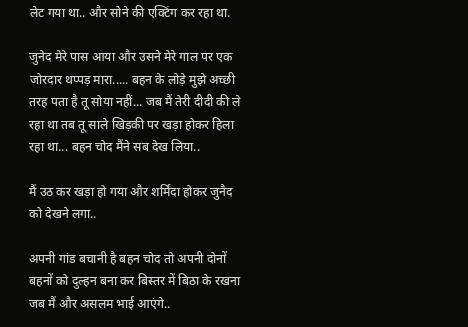लेट गया था.. और सोने की एक्टिंग कर रहा था.

जुनेद मेरे पास आया और उसने मेरे गाल पर एक जोरदार थप्पड़ मारा..... बहन के लोड़े मुझे अच्छी तरह पता है तू सोया नहीं... जब मैं तेरी दीदी की ले रहा था तब तू साले खिड़की पर खड़ा होकर हिला रहा था... बहन चोद मैंने सब देख लिया..

मैं उठ कर खड़ा हो गया और शर्मिंदा होकर जुनैद को देखने लगा..

अपनी गांड बचानी है बहन चोद तो अपनी दोनों बहनों को दुल्हन बना कर बिस्तर में बिठा के रखना जब मैं और असलम भाई आएंगे..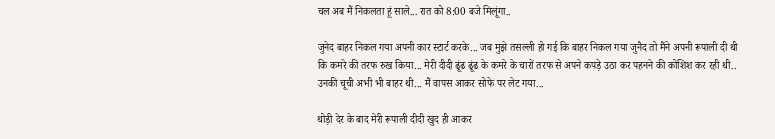चल अब मैं निकलता हूं साले... रात को 8:00 बजे मिलूंगा..

जुनेद बाहर निकल गया अपनी कार स्टार्ट करके... जब मुझे तसल्ली हो गई कि बाहर निकल गया जुनैद तो मैंने अपनी रूपाली दी थी कि कमरे की तरफ रुख किया... मेरी दीदी ढूंढ ढूंढ के कमरे के चारों तरफ से अपने कपड़े उठा कर पहनने की कोशिश कर रही थी.. उनकी चूची अभी भी बाहर थी... मैं वापस आकर सोफे पर लेट गया...

थोड़ी देर के बाद मेरी रूपाली दीदी खुद ही आकर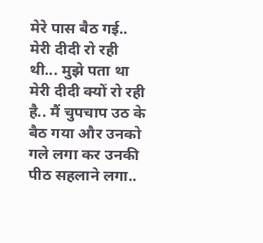मेरे पास बैठ गई.. मेरी दीदी रो रही थी... मुझे पता था मेरी दीदी क्यों रो रही है.. मैं चुपचाप उठ के बैठ गया और उनको गले लगा कर उनकी पीठ सहलाने लगा..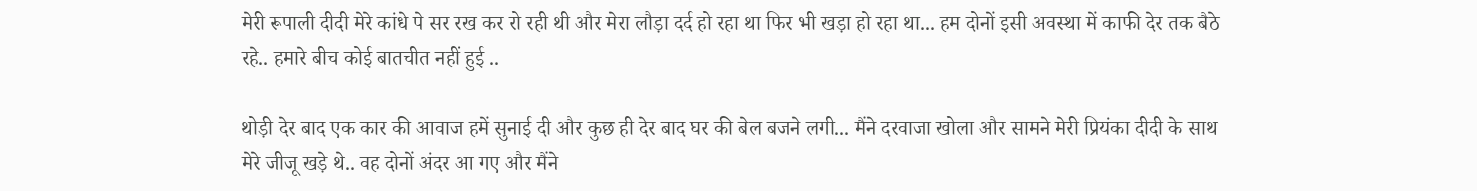मेरी रूपाली दीदी मेरे कांधे पे सर रख कर रो रही थी और मेरा लौड़ा दर्द हो रहा था फिर भी खड़ा हो रहा था... हम दोनों इसी अवस्था में काफी देर तक बैठे रहे.. हमारे बीच कोई बातचीत नहीं हुई ..

थोड़ी देर बाद एक कार की आवाज हमें सुनाई दी और कुछ ही देर बाद घर की बेल बजने लगी... मैंने दरवाजा खोला और सामने मेरी प्रियंका दीदी के साथ मेरे जीजू खड़े थे.. वह दोनों अंदर आ गए और मैंने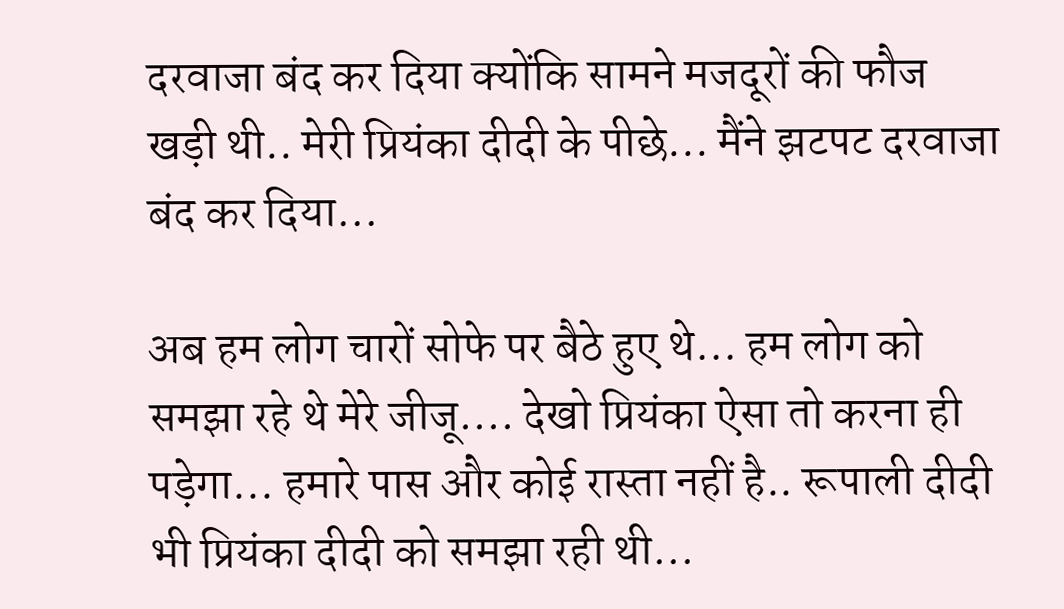दरवाजा बंद कर दिया क्योंकि सामने मजदूरों की फौज खड़ी थी.. मेरी प्रियंका दीदी के पीछे... मैंने झटपट दरवाजा बंद कर दिया...

अब हम लोग चारों सोफे पर बैठे हुए थे... हम लोग को समझा रहे थे मेरे जीजू.... देखो प्रियंका ऐसा तो करना ही पड़ेगा... हमारे पास और कोई रास्ता नहीं है.. रूपाली दीदी भी प्रियंका दीदी को समझा रही थी...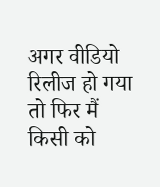अगर वीडियो रिलीज हो गया तो फिर मैं किसी को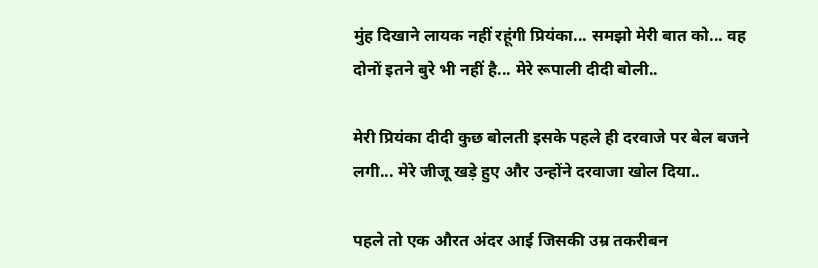मुंह दिखाने लायक नहीं रहूंगी प्रियंका... समझो मेरी बात को... वह दोनों इतने बुरे भी नहीं है... मेरे रूपाली दीदी बोली..

मेरी प्रियंका दीदी कुछ बोलती इसके पहले ही दरवाजे पर बेल बजने लगी... मेरे जीजू खड़े हुए और उन्होंने दरवाजा खोल दिया..

पहले तो एक औरत अंदर आई जिसकी उम्र तकरीबन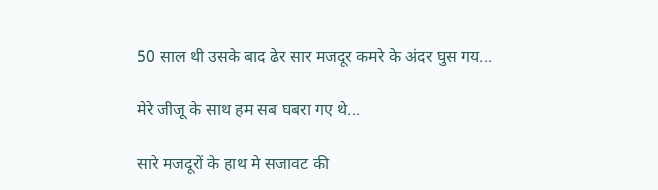50 साल थी उसके बाद ढेर सार मजदूर कमरे के अंदर घुस गय...

मेरे जीजू के साथ हम सब घबरा गए थे...

सारे मजदूरों के हाथ मे सजावट की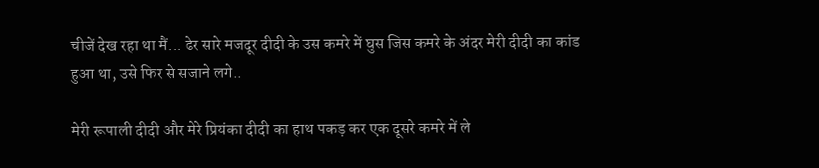चीजें देख रहा था मैं... ढेर सारे मजदूर दीदी के उस कमरे में घुस जिस कमरे के अंदर मेरी दीदी का कांड हुआ था, उसे फिर से सजाने लगे..

मेरी रूपाली दीदी और मेरे प्रियंका दीदी का हाथ पकड़ कर एक दूसरे कमरे में ले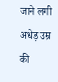जाने लगी अधेड़ उम्र की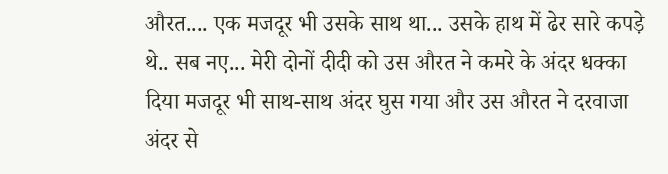औरत.... एक मजदूर भी उसके साथ था... उसके हाथ में ढेर सारे कपड़े थे.. सब नए... मेरी दोनों दीदी को उस औरत ने कमरे के अंदर धक्का दिया मजदूर भी साथ-साथ अंदर घुस गया और उस औरत ने दरवाजा अंदर से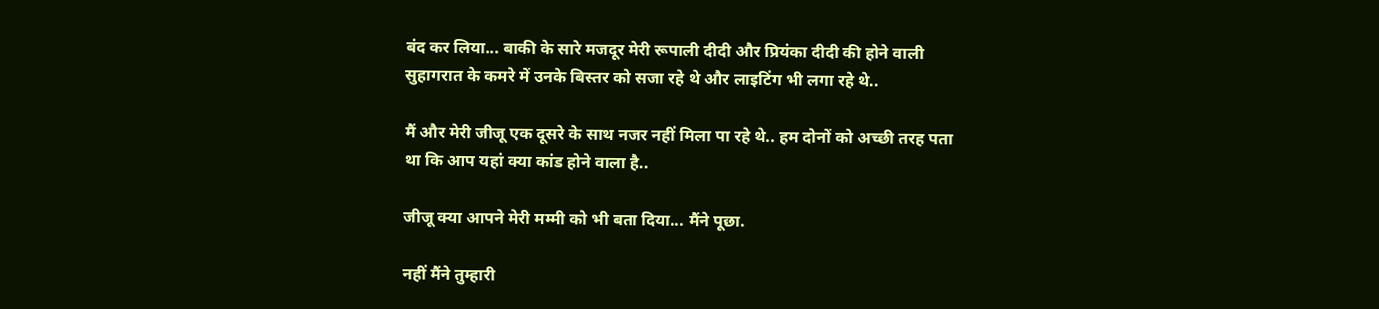बंद कर लिया... बाकी के सारे मजदूर मेरी रूपाली दीदी और प्रियंका दीदी की होने वाली सुहागरात के कमरे में उनके बिस्तर को सजा रहे थे और लाइटिंग भी लगा रहे थे..

मैं और मेरी जीजू एक दूसरे के साथ नजर नहीं मिला पा रहे थे.. हम दोनों को अच्छी तरह पता था कि आप यहां क्या कांड होने वाला है..

जीजू क्या आपने मेरी मम्मी को भी बता दिया... मैंने पूछा.

नहीं मैंने तुम्हारी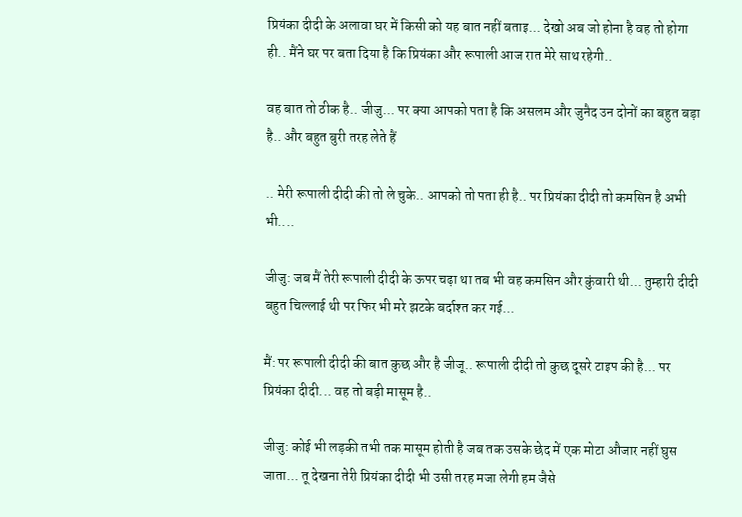प्रियंका दीदी के अलावा घर में किसी को यह बात नहीं बताइ... देखो अब जो होना है वह तो होगा ही.. मैंने घर पर बता दिया है कि प्रियंका और रूपाली आज रात मेरे साथ रहेगी..

वह बात तो ठीक है.. जीजु... पर क्या आपको पता है कि असलम और जुनैद उन दोनों का बहुत बड़ा है.. और बहुत बुरी तरह लेते हैं

.. मेरी रूपाली दीदी की तो ले चुके.. आपको तो पता ही है.. पर प्रियंका दीदी तो कमसिन है अभी भी....

जीजु: जब मैं तेरी रूपाली दीदी के ऊपर चढ़ा था तब भी वह कमसिन और कुंवारी थी... तुम्हारी दीदी बहुत चिल्लाई थी पर फिर भी मरे झटके बर्दाश्त कर गई...

मैं: पर रूपाली दीदी की बात कुछ और है जीजू.. रूपाली दीदी तो कुछ दूसरे टाइप की है... पर प्रियंका दीदी... वह तो बड़ी मासूम है..

जीजु: कोई भी लड़की तभी तक मासूम होती है जब तक उसके छेद में एक मोटा औजार नहीं घुस जाता... तू देखना तेरी प्रियंका दीदी भी उसी तरह मजा लेगी हम जैसे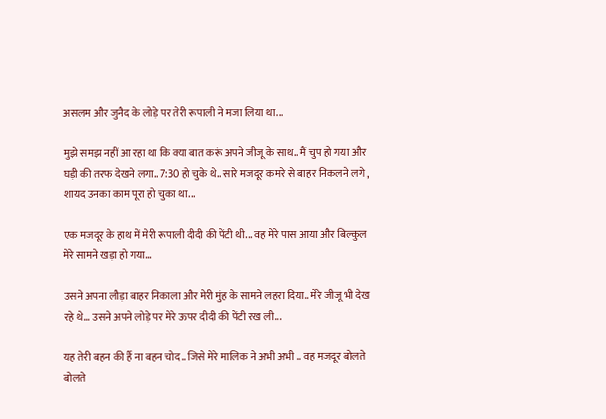असलम और जुनैद के लोड़े पर तेरी रूपाली ने मजा लिया था...

मुझे समझ नहीं आ रहा था कि क्या बात करूं अपने जीजू के साथ.. मैं चुप हो गया और घड़ी की तरफ देखने लगा.. 7:30 हो चुके थे.. सारे मजदूर कमरे से बाहर निकलने लगे , शायद उनका काम पूरा हो चुका था...

एक मजदूर के हाथ में मेरी रूपाली दीदी की पेंटी थी... वह मेरे पास आया और बिल्कुल मेरे सामने खड़ा हो गया...

उसने अपना लौड़ा बाहर निकाला और मेरी मुंह के सामने लहरा दिया.. मेरे जीजू भी देख रहे थे... उसने अपने लोड़े पर मेरे ऊपर दीदी की पेंटी रख ली...

यह तेरी बहन की र्है ना बहन चोद.. जिसे मेरे मालिक ने अभी अभी .. वह मजदूर बोलते बोलते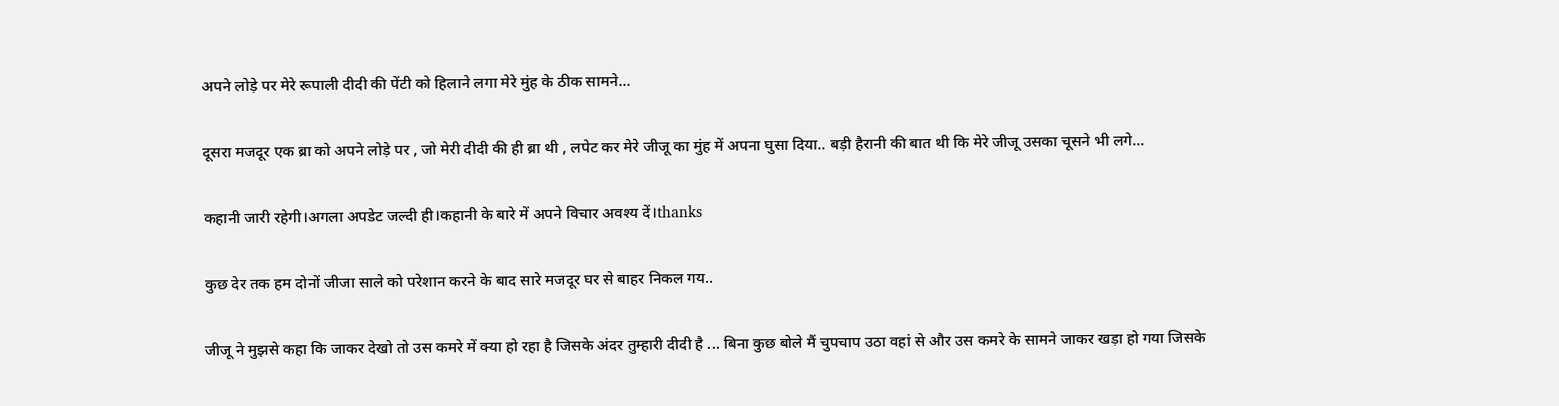अपने लोड़े पर मेरे रूपाली दीदी की पेंटी को हिलाने लगा मेरे मुंह के ठीक सामने...

दूसरा मजदूर एक ब्रा को अपने लोड़े पर , जो मेरी दीदी की ही ब्रा थी , लपेट कर मेरे जीजू का मुंह में अपना घुसा दिया.. बड़ी हैरानी की बात थी कि मेरे जीजू उसका चूसने भी लगे...

कहानी जारी रहेगी।अगला अपडेट जल्दी ही।कहानी के बारे में अपने विचार अवश्य दें।thanks

कुछ देर तक हम दोनों जीजा साले को परेशान करने के बाद सारे मजदूर घर से बाहर निकल गय..

जीजू ने मुझसे कहा कि जाकर देखो तो उस कमरे में क्या हो रहा है जिसके अंदर तुम्हारी दीदी है ... बिना कुछ बोले मैं चुपचाप उठा वहां से और उस कमरे के सामने जाकर खड़ा हो गया जिसके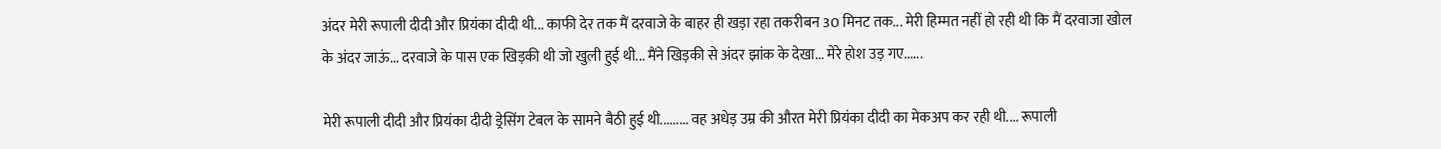अंदर मेरी रूपाली दीदी और प्रियंका दीदी थी... काफी देर तक मैं दरवाजे के बाहर ही खड़ा रहा तकरीबन 30 मिनट तक... मेरी हिम्मत नहीं हो रही थी कि मैं दरवाजा खोल के अंदर जाऊं... दरवाजे के पास एक खिड़की थी जो खुली हुई थी... मैंने खिड़की से अंदर झांक के देखा... मेरे होश उड़ गए......

मेरी रूपाली दीदी और प्रियंका दीदी ड्रेसिंग टेबल के सामने बैठी हुई थी......... वह अधेड़ उम्र की औरत मेरी प्रियंका दीदी का मेकअप कर रही थी.... रूपाली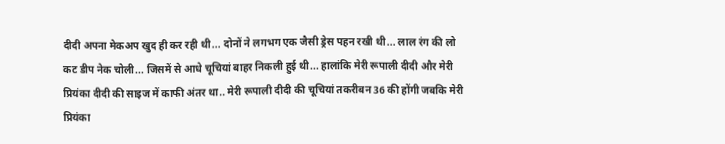दीदी अपना मेकअप खुद ही कर रही थी... दोनों ने लगभग एक जैसी ड्रेस पहन रखी थी... लाल रंग की लो कट डीप नेक चोली... जिसमें से आधे चूचियां बाहर निकली हुई थी... हालांकि मेरी रूपाली दीदी और मेरी प्रियंका दीदी की साइज में काफी अंतर था.. मेरी रूपाली दीदी की चूचियां तकरीबन 36 की होंगी जबकि मेरी प्रियंका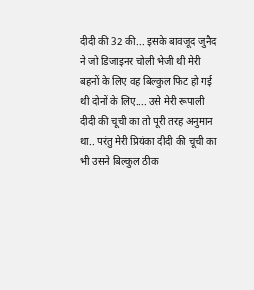दीदी की 32 की... इसके बावजूद जुनैद ने जो डिजाइनर चोली भेजी थी मेरी बहनों के लिए वह बिल्कुल फिट हो गई थी दोनों के लिए.... उसे मेरी रूपाली दीदी की चूची का तो पूरी तरह अनुमान था.. परंतु मेरी प्रियंका दीदी की चूची का भी उसने बिल्कुल ठीक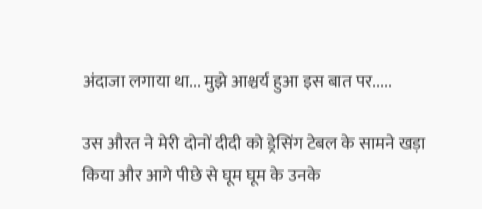अंदाजा लगाया था... मुझे आश्चर्य हुआ इस बात पर.....

उस औरत ने मेरी दोनों दीदी को ड्रेसिंग टेबल के सामने खड़ा किया और आगे पीछे से घूम घूम के उनके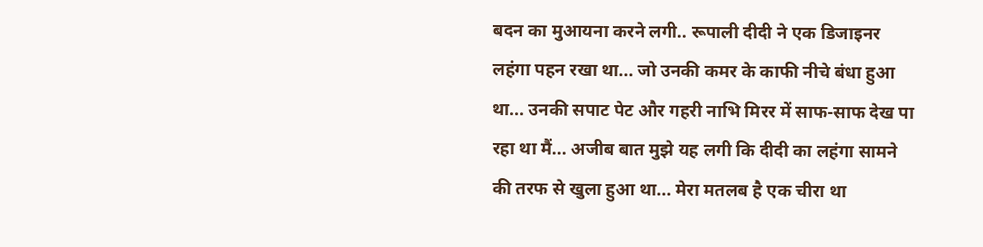बदन का मुआयना करने लगी.. रूपाली दीदी ने एक डिजाइनर लहंगा पहन रखा था... जो उनकी कमर के काफी नीचे बंधा हुआ था... उनकी सपाट पेट और गहरी नाभि मिरर में साफ-साफ देख पा रहा था मैं... अजीब बात मुझे यह लगी कि दीदी का लहंगा सामने की तरफ से खुला हुआ था... मेरा मतलब है एक चीरा था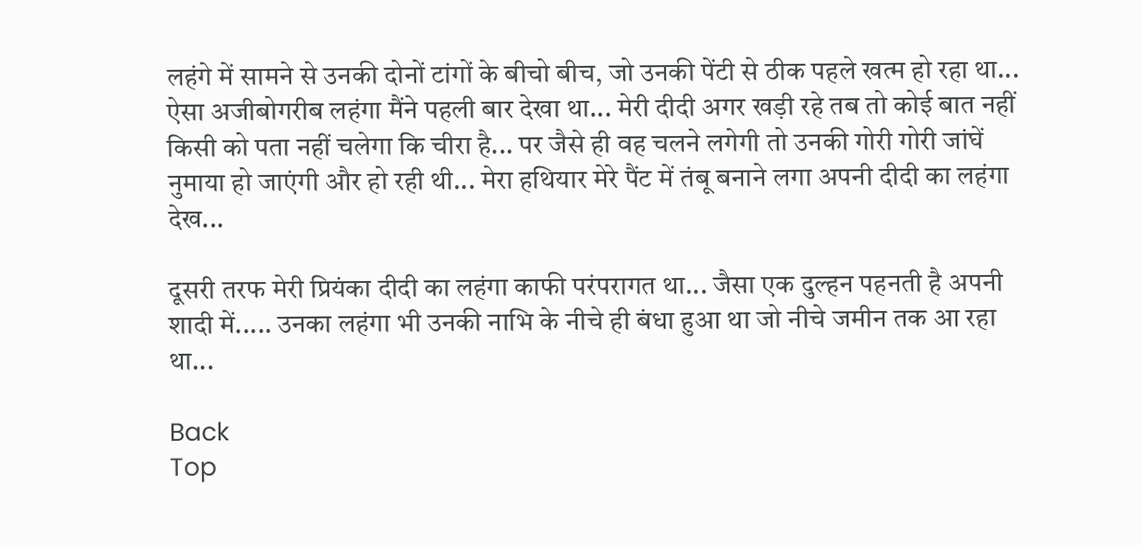लहंगे में सामने से उनकी दोनों टांगों के बीचो बीच, जो उनकी पेंटी से ठीक पहले खत्म हो रहा था... ऐसा अजीबोगरीब लहंगा मैंने पहली बार देखा था... मेरी दीदी अगर खड़ी रहे तब तो कोई बात नहीं किसी को पता नहीं चलेगा कि चीरा है... पर जैसे ही वह चलने लगेगी तो उनकी गोरी गोरी जांघें नुमाया हो जाएंगी और हो रही थी... मेरा हथियार मेरे पैंट में तंबू बनाने लगा अपनी दीदी का लहंगा देख...

दूसरी तरफ मेरी प्रियंका दीदी का लहंगा काफी परंपरागत था... जैसा एक दुल्हन पहनती है अपनी शादी में..... उनका लहंगा भी उनकी नाभि के नीचे ही बंधा हुआ था जो नीचे जमीन तक आ रहा था...

Back
Top